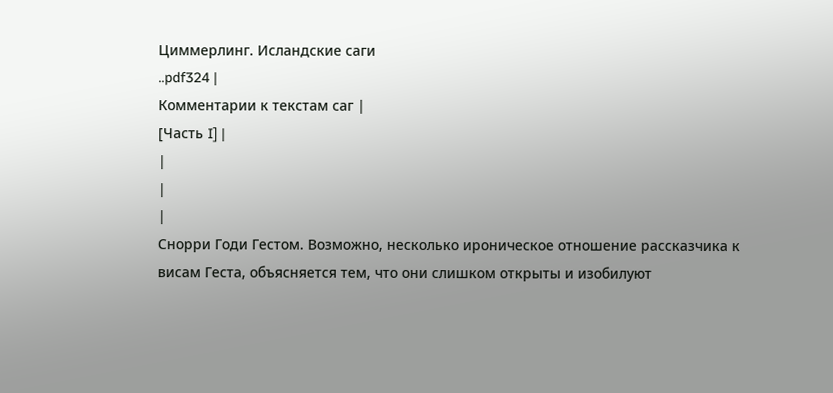Циммерлинг. Исландские саги
..pdf324 |
Комментарии к текстам саг |
[Часть I] |
|
|
|
Снорри Годи Гестом. Возможно, несколько ироническое отношение рассказчика к висам Геста, объясняется тем, что они слишком открыты и изобилуют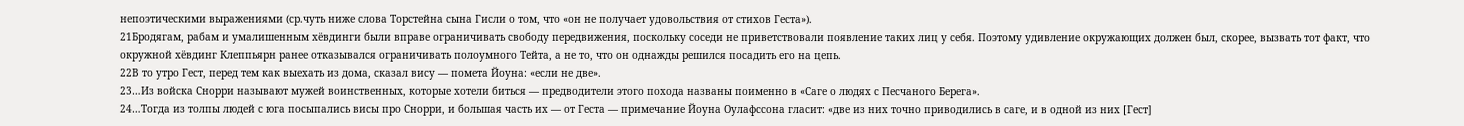непоэтическими выражениями (ср.чуть ниже слова Торстейна сына Гисли о том, что «он не получает удовольствия от стихов Геста»).
21Бродягам, рабам и умалишенным хёвдинги были вправе ограничивать свободу передвижения, поскольку соседи не приветствовали появление таких лиц у себя. Поэтому удивление окружающих должен был, скорее, вызвать тот факт, что окружной хёвдинг Клеппьярн ранее отказывался ограничивать полоумного Тейта, а не то, что он однажды решился посадить его на цепь.
22В то утро Гест, перед тем как выехать из дома, сказал вису — помета Йоуна: «если не две».
23…Из войска Снорри называют мужей воинственных, которые хотели биться — предводители этого похода названы поименно в «Саге о людях с Песчаного Берега».
24…Тогда из толпы людей с юга посыпались висы про Снорри, и большая часть их — от Геста — примечание Йоуна Оулафссона гласит: «две из них точно приводились в саге, и в одной из них [Гест]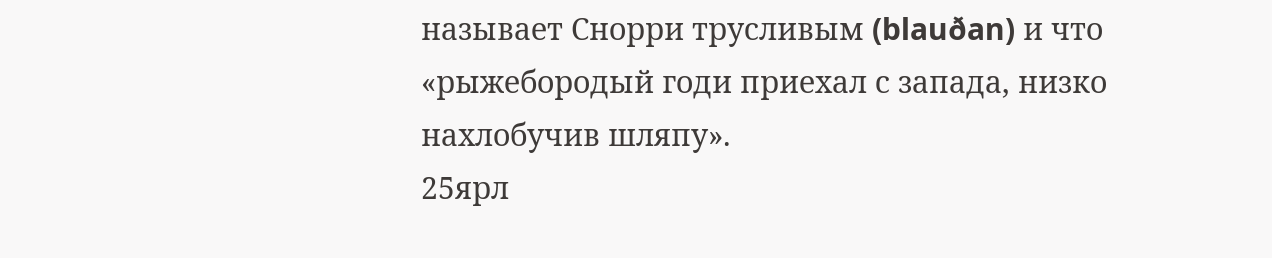называет Снорри трусливым (blauðan) и что «рыжебородый годи приехал с запада, низко нахлобучив шляпу».
25ярл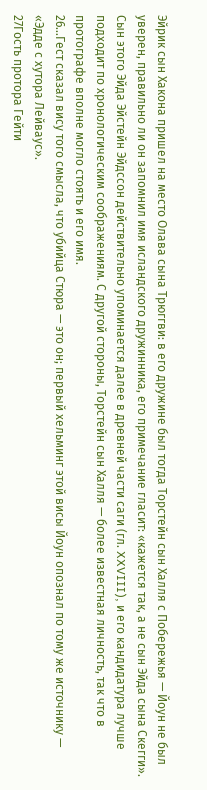Эйрик сын Хакона пришел на место Олава сына Трюггви: в его дружине был тогда Торстейн сын Халля с Побережья — Йоун не был уверен, правильно ли он запомнил имя исландского дружинника, его примечание гласит: «кажется так, а не сын Эйда сына Скегги». Сын этого Эйда Эйстейн Эйдссон действительно упоминается далее в древней части саги (гл. XXVIII), и его кандидатура лучше подходит по хронологическим соображениям. С другой стороны, Торстейн сын Халля — более известная личность, так что в протографе вполне могло стоять и его имя.
26…Гест сказал вису того смысла, что убийца Стюра — это он; первый хельминг этой висы Йоун опознал по тому же источнику — «Эдде с хутора Лейваус».
27Гость протора Гейти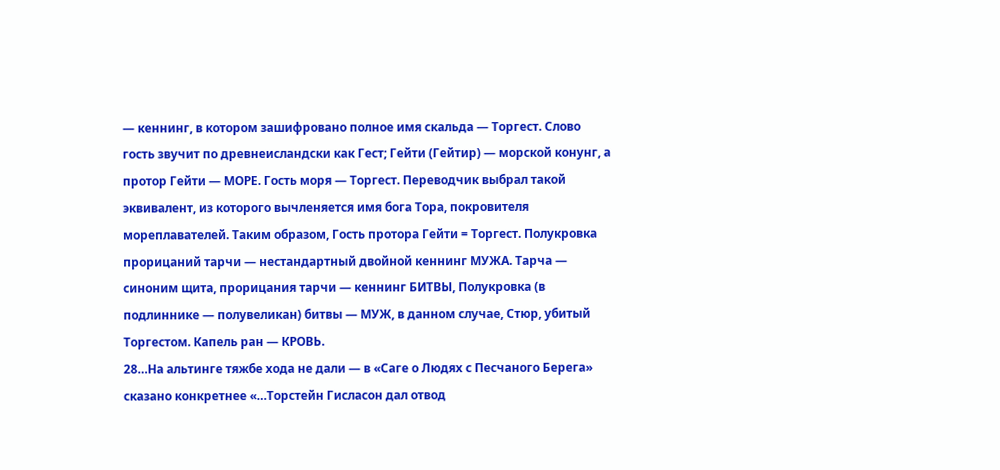— кеннинг, в котором зашифровано полное имя скальда — Торгест. Слово гость звучит по древнеисландски как Гест; Гейти (Гейтир) — морской конунг, а протор Гейти — МОРЕ. Гость моря — Торгест. Переводчик выбрал такой эквивалент, из которого вычленяется имя бога Тора, покровителя мореплавателей. Таким образом, Гость протора Гейти = Торгест. Полукровка прорицаний тарчи — нестандартный двойной кеннинг МУЖА. Тарча — синоним щита, прорицания тарчи — кеннинг БИТВЫ, Полукровка (в подлиннике — полувеликан) битвы — МУЖ, в данном случае, Стюр, убитый Торгестом. Капель ран — КРОВЬ.
28…На альтинге тяжбе хода не дали — в «Саге о Людях с Песчаного Берега» сказано конкретнее «…Торстейн Гисласон дал отвод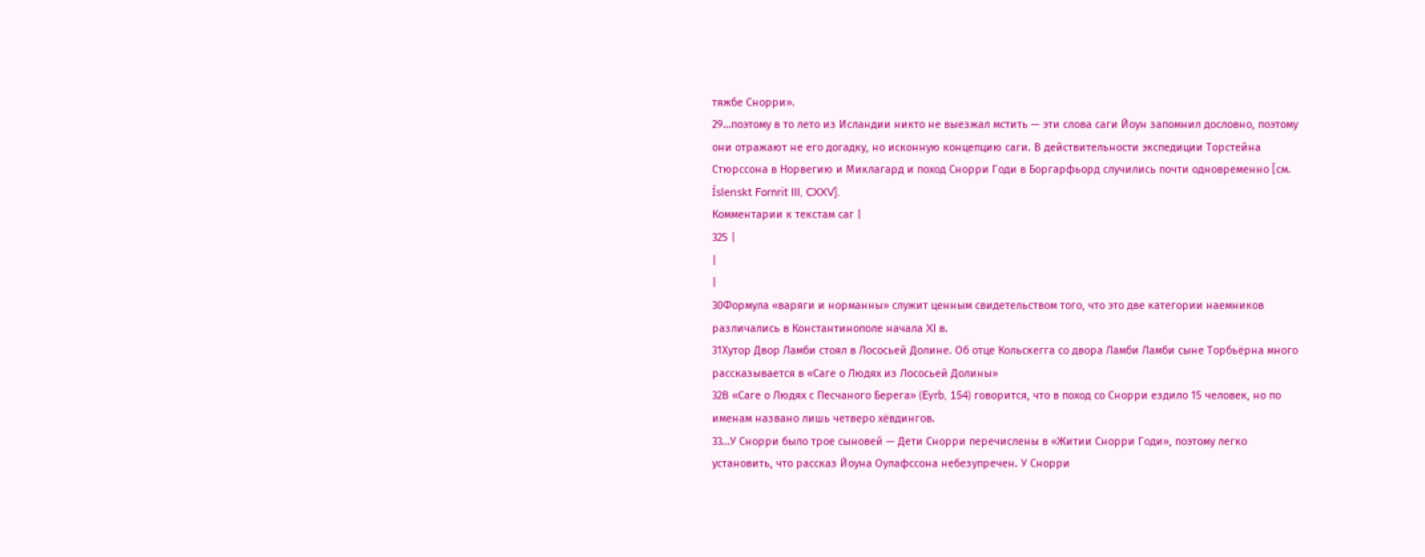тяжбе Снорри».
29…поэтому в то лето из Исландии никто не выезжал мстить — эти слова саги Йоун запомнил дословно, поэтому они отражают не его догадку, но исконную концепцию саги. В действительности экспедиции Торстейна Стюрссона в Норвегию и Миклагард и поход Снорри Годи в Боргарфьорд случились почти одновременно [см. Íslenskt Fornrit III, CXXV].
Комментарии к текстам саг |
325 |
|
|
30Формула «варяги и норманны» служит ценным свидетельством того, что это две категории наемников различались в Константинополе начала XI в.
31Хутор Двор Ламби стоял в Лососьей Долине. Об отце Кольскегга со двора Ламби Ламби сыне Торбьёрна много рассказывается в «Саге о Людях из Лососьей Долины»
32В «Саге о Людях с Песчаного Берега» (Eyrb, 154) говорится, что в поход со Снорри ездило 15 человек, но по именам названо лишь четверо хёвдингов.
33…У Снорри было трое сыновей — Дети Снорри перечислены в «Житии Снорри Годи», поэтому легко установить, что рассказ Йоуна Оулафссона небезупречен. У Снорри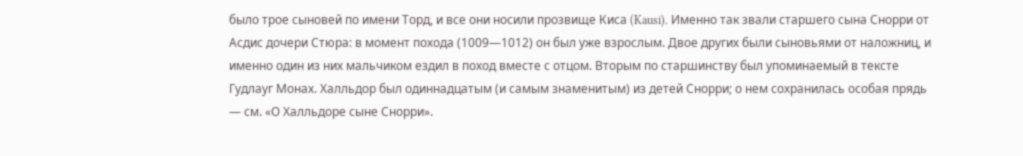было трое сыновей по имени Торд, и все они носили прозвище Киса (Kausi). Именно так звали старшего сына Снорри от Асдис дочери Стюра: в момент похода (1009—1012) он был уже взрослым. Двое других были сыновьями от наложниц, и именно один из них мальчиком ездил в поход вместе с отцом. Вторым по старшинству был упоминаемый в тексте Гудлауг Монах. Халльдор был одиннадцатым (и самым знаменитым) из детей Снорри; о нем сохранилась особая прядь — см. «О Халльдоре сыне Снорри».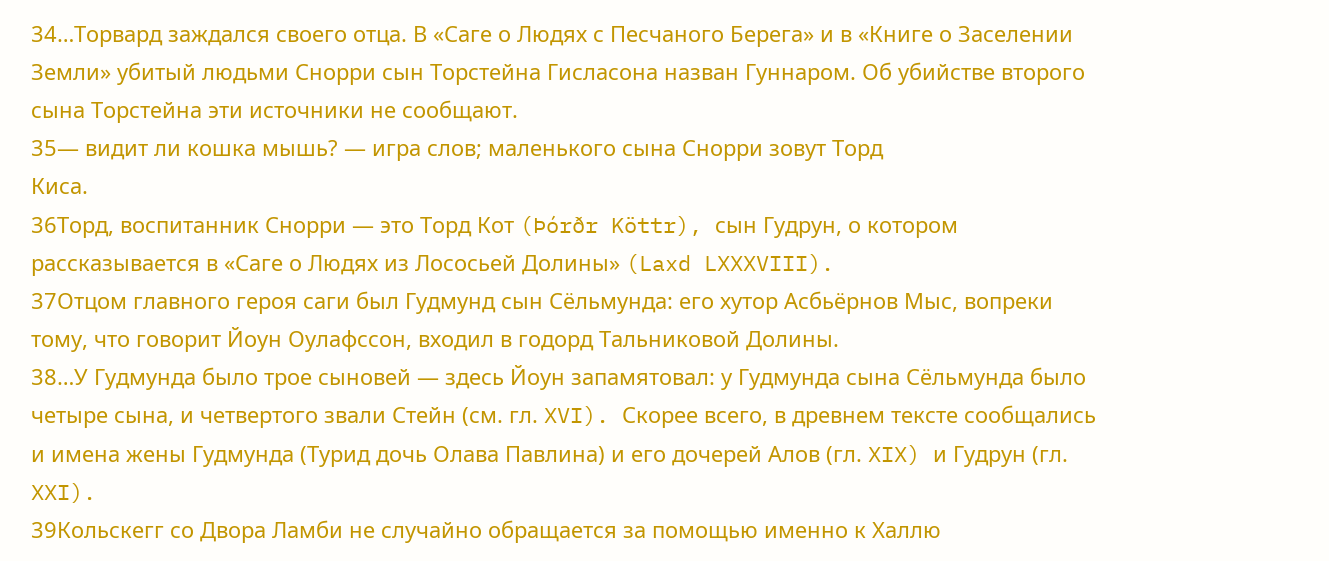34…Торвард заждался своего отца. В «Саге о Людях с Песчаного Берега» и в «Книге о Заселении Земли» убитый людьми Снорри сын Торстейна Гисласона назван Гуннаром. Об убийстве второго сына Торстейна эти источники не сообщают.
35— видит ли кошка мышь? — игра слов; маленького сына Снорри зовут Торд
Киса.
36Торд, воспитанник Снорри — это Торд Кот (Þórðr Köttr), сын Гудрун, о котором рассказывается в «Саге о Людях из Лососьей Долины» (Laxd LXXXVIII).
37Отцом главного героя саги был Гудмунд сын Сёльмунда: его хутор Асбьёрнов Мыс, вопреки тому, что говорит Йоун Оулафссон, входил в годорд Тальниковой Долины.
38…У Гудмунда было трое сыновей — здесь Йоун запамятовал: у Гудмунда сына Сёльмунда было четыре сына, и четвертого звали Стейн (см. гл. XVI). Скорее всего, в древнем тексте сообщались и имена жены Гудмунда (Турид дочь Олава Павлина) и его дочерей Алов (гл. XIX) и Гудрун (гл. XXI).
39Кольскегг со Двора Ламби не случайно обращается за помощью именно к Халлю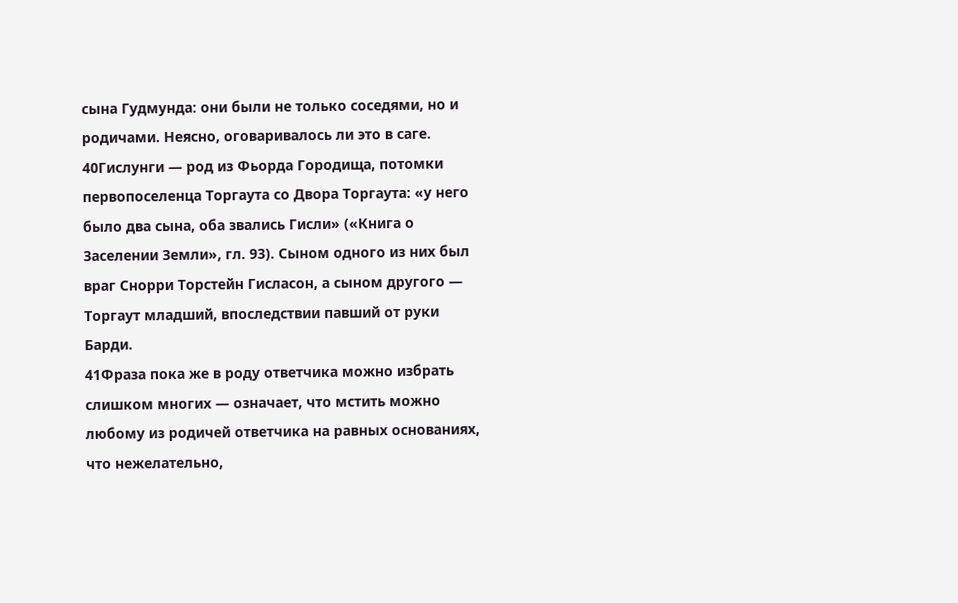сына Гудмунда: они были не только соседями, но и родичами. Неясно, оговаривалось ли это в саге.
40Гислунги — род из Фьорда Городища, потомки первопоселенца Торгаута со Двора Торгаута: «у него было два сына, оба звались Гисли» («Книга о Заселении Земли», гл. 93). Сыном одного из них был враг Снорри Торстейн Гисласон, а сыном другого — Торгаут младший, впоследствии павший от руки Барди.
41Фраза пока же в роду ответчика можно избрать слишком многих — означает, что мстить можно любому из родичей ответчика на равных основаниях, что нежелательно,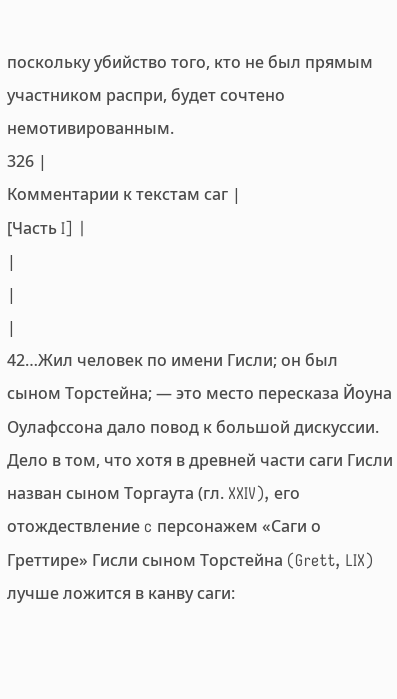поскольку убийство того, кто не был прямым участником распри, будет сочтено немотивированным.
326 |
Комментарии к текстам саг |
[Часть I] |
|
|
|
42…Жил человек по имени Гисли; он был сыном Торстейна; — это место пересказа Йоуна Оулафссона дало повод к большой дискуссии. Дело в том, что хотя в древней части саги Гисли назван сыном Торгаута (гл. XXIV), его отождествление c персонажем «Саги о Греттире» Гисли сыном Торстейна (Grett, LIX) лучше ложится в канву саги: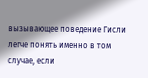вызывающее поведение Гисли легче понять именно в том случае, если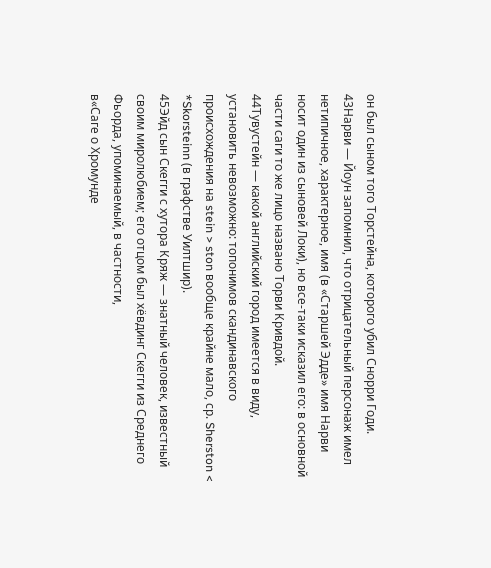он был сыном того Торстейна, которого убил Снорри Годи.
43Нарви — Йоун запомнил, что отрицательный персонаж имел нетипичное, характерное, имя (в «Старшей Эдде» имя Нарви носит один из сыновей Локи), но все-таки исказил его: в основной части саги то же лицо названо Торви Кривдой.
44Тувустейн — какой английский город имеется в виду, установить невозможно: топонимов скандинавского происхождения на stein > ston вообще крайне мало, ср. Sherston < *Skorsteinn (в графстве Уилтшир).
45Эйд сын Скегги с хутора Кряж — знатный человек, известный своим миролюбием; его отцом был хёвдинг Скегги из Среднего Фьорда, упоминаемый, в частности,
в«Саге о Хромунде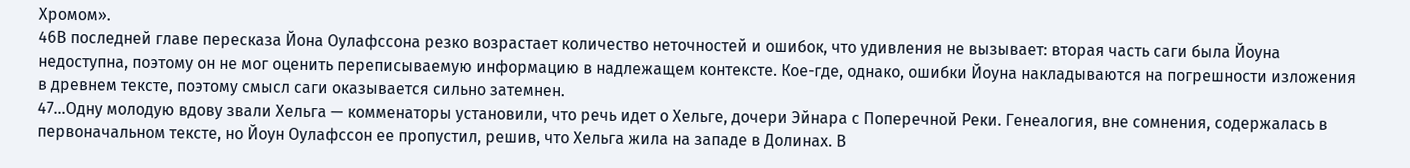Хромом».
46В последней главе пересказа Йона Оулафссона резко возрастает количество неточностей и ошибок, что удивления не вызывает: вторая часть саги была Йоуна недоступна, поэтому он не мог оценить переписываемую информацию в надлежащем контексте. Кое-где, однако, ошибки Йоуна накладываются на погрешности изложения в древнем тексте, поэтому смысл саги оказывается сильно затемнен.
47…Одну молодую вдову звали Хельга — комменаторы установили, что речь идет о Хельге, дочери Эйнара с Поперечной Реки. Генеалогия, вне сомнения, содержалась в первоначальном тексте, но Йоун Оулафссон ее пропустил, решив, что Хельга жила на западе в Долинах. В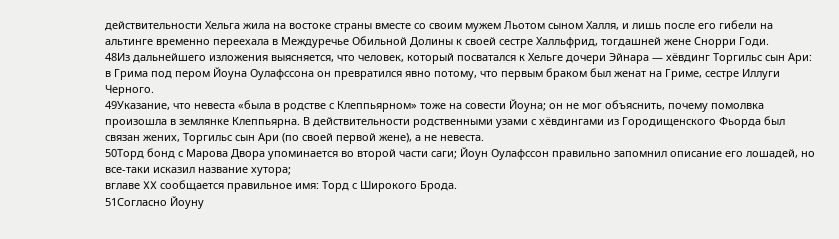действительности Хельга жила на востоке страны вместе со своим мужем Льотом сыном Халля, и лишь после его гибели на альтинге временно переехала в Междуречье Обильной Долины к своей сестре Халльфрид, тогдашней жене Снорри Годи.
48Из дальнейшего изложения выясняется, что человек, который посватался к Хельге дочери Эйнара — хёвдинг Торгильс сын Ари: в Грима под пером Йоуна Оулафссона он превратился явно потому, что первым браком был женат на Гриме, сестре Иллуги Черного.
49Указание, что невеста «была в родстве с Клеппьярном» тоже на совести Йоуна; он не мог объяснить, почему помолвка произошла в землянке Клеппьярна. В действительности родственными узами с хёвдингами из Городищенского Фьорда был связан жених, Торгильс сын Ари (по своей первой жене), а не невеста.
50Торд бонд с Марова Двора упоминается во второй части саги; Йоун Оулафссон правильно запомнил описание его лошадей, но все-таки исказил название хутора;
вглаве XX сообщается правильное имя: Торд с Широкого Брода.
51Согласно Йоуну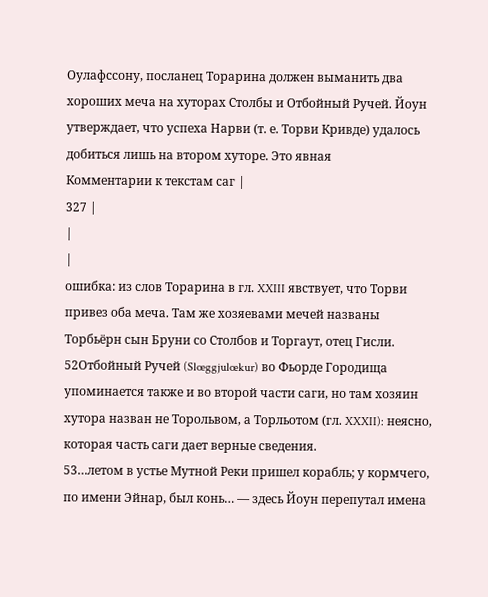Оулафссону, посланец Торарина должен выманить два хороших меча на хуторах Столбы и Отбойный Ручей. Йоун утверждает, что успеха Нарви (т. е. Торви Кривде) удалось добиться лишь на втором хуторе. Это явная
Комментарии к текстам саг |
327 |
|
|
ошибка: из слов Торарина в гл. XXIII явствует, что Торви привез оба меча. Там же хозяевами мечей названы Торбьёрн сын Бруни со Столбов и Торгаут, отец Гисли.
52Отбойный Ручей (Slœggjulœkur) во Фьорде Городища упоминается также и во второй части саги, но там хозяин хутора назван не Торольвом, а Торльотом (гл. XXXII): неясно, которая часть саги дает верные сведения.
53…летом в устье Мутной Реки пришел корабль; у кормчего, по имени Эйнар, был конь… — здесь Йоун перепутал имена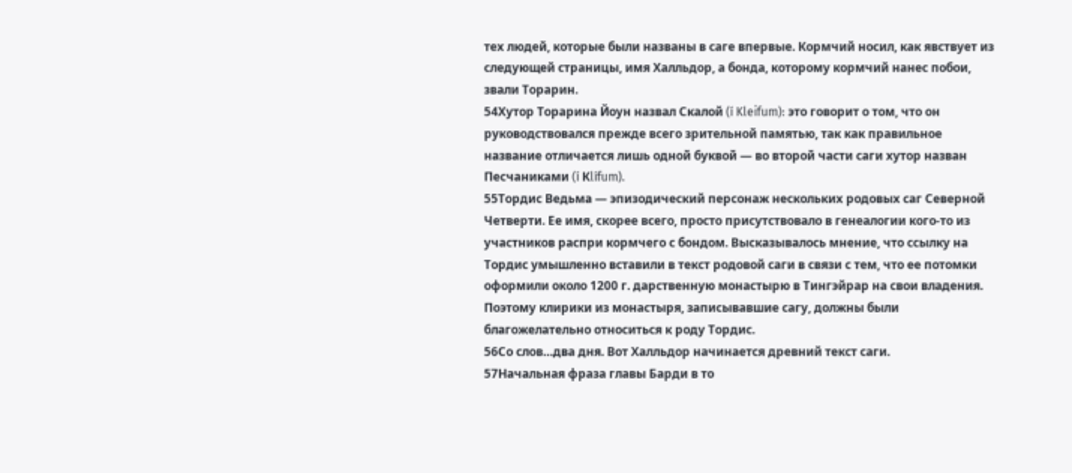тех людей, которые были названы в саге впервые. Кормчий носил, как явствует из следующей страницы, имя Халльдор, а бонда, которому кормчий нанес побои, звали Торарин.
54Хутор Торарина Йоун назвал Скалой (í Kleifum): это говорит о том, что он руководствовался прежде всего зрительной памятью, так как правильное название отличается лишь одной буквой — во второй части саги хутор назван Песчаниками (í Кlífum).
55Тордис Ведьма — эпизодический персонаж нескольких родовых саг Северной Четверти. Ее имя, скорее всего, просто присутствовало в генеалогии кого-то из участников распри кормчего с бондом. Высказывалось мнение, что ссылку на Тордис умышленно вставили в текст родовой саги в связи с тем, что ее потомки оформили около 1200 г. дарственную монастырю в Тингэйрар на свои владения. Поэтому клирики из монастыря, записывавшие сагу, должны были благожелательно относиться к роду Тордис.
56Со слов…два дня. Вот Халльдор начинается древний текст саги.
57Начальная фраза главы Барди в то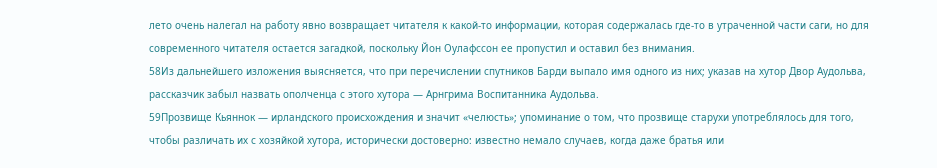лето очень налегал на работу явно возвращает читателя к какой-то информации, которая содержалась где-то в утраченной части саги, но для современного читателя остается загадкой, поскольку Йон Оулафссон ее пропустил и оставил без внимания.
58Из дальнейшего изложения выясняется, что при перечислении спутников Барди выпало имя одного из них; указав на хутор Двор Аудольва, рассказчик забыл назвать ополченца с этого хутора — Арнгрима Воспитанника Аудольва.
59Прозвище Кьяннок — ирландского происхождения и значит «челюсть»; упоминание о том, что прозвище старухи употреблялось для того, чтобы различать их с хозяйкой хутора, исторически достоверно: известно немало случаев, когда даже братья или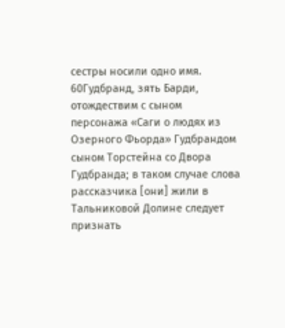сестры носили одно имя.
60Гудбранд, зять Барди, отождествим с сыном персонажа «Саги о людях из Озерного Фьорда» Гудбрандом сыном Торстейна со Двора Гудбранда; в таком случае слова рассказчика [они] жили в Тальниковой Долине следует признать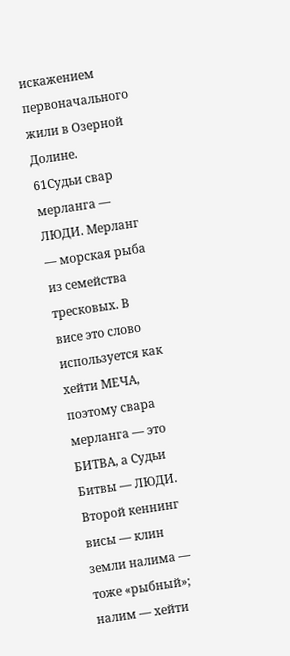искажением первоначального жили в Озерной Долине.
61Судьи свар мерланга — ЛЮДИ. Мерланг — морская рыба из семейства тресковых. В висе это слово используется как хейти МЕЧА, поэтому свара мерланга — это БИТВА, а Судьи Битвы — ЛЮДИ. Второй кеннинг висы — клин земли налима — тоже «рыбный»; налим — хейти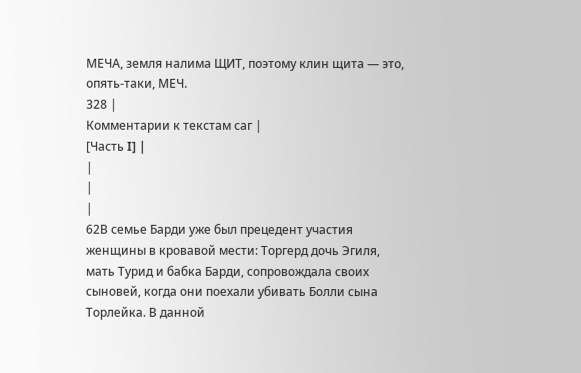МЕЧА, земля налима ЩИТ, поэтому клин щита — это, опять-таки, МЕЧ.
328 |
Комментарии к текстам саг |
[Часть I] |
|
|
|
62В семье Барди уже был прецедент участия женщины в кровавой мести: Торгерд дочь Эгиля, мать Турид и бабка Барди, сопровождала своих сыновей, когда они поехали убивать Болли сына Торлейка. В данной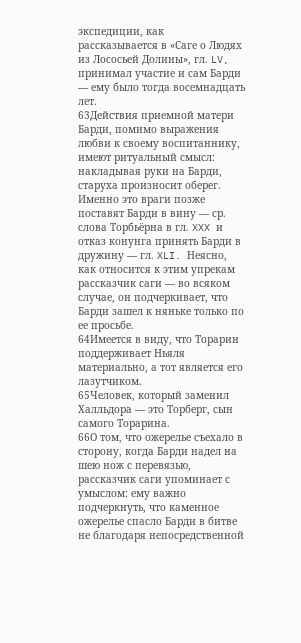экспедиции, как рассказывается в «Саге о Людях из Лососьей Долины», гл. LV, принимал участие и сам Барди — ему было тогда восемнадцать лет.
63Действия приемной матери Барди, помимо выражения любви к своему воспитаннику, имеют ритуальный смысл: накладывая руки на Барди, старуха произносит оберег. Именно это враги позже поставят Барди в вину — ср. слова Торбьёрна в гл. XXX и отказ конунга принять Барди в дружину — гл. XLI. Неясно, как относится к этим упрекам рассказчик саги — во всяком случае, он подчеркивает, что Барди зашел к няньке только по ее просьбе.
64Имеется в виду, что Торарин поддерживает Ньяля материально, а тот является его лазутчиком.
65Человек, который заменил Халльдора — это Торберг, сын самого Торарина.
66О том, что ожерелье съехало в сторону, когда Барди надел на шею нож с перевязью, рассказчик саги упоминает с умыслом: ему важно подчеркнуть, что каменное ожерелье спасло Барди в битве не благодаря непосредственной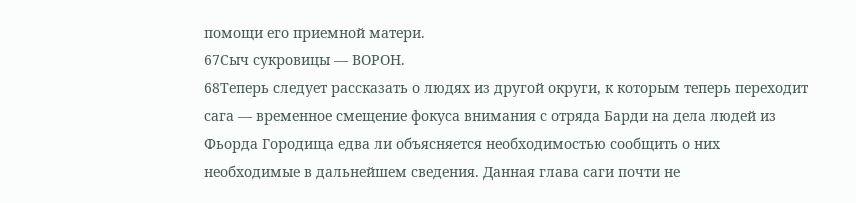помощи его приемной матери.
67Сыч сукровицы — ВОРОН.
68Теперь следует рассказать о людях из другой округи, к которым теперь переходит сага — временное смещение фокуса внимания с отряда Барди на дела людей из Фьорда Городища едва ли объясняется необходимостью сообщить о них необходимые в дальнейшем сведения. Данная глава саги почти не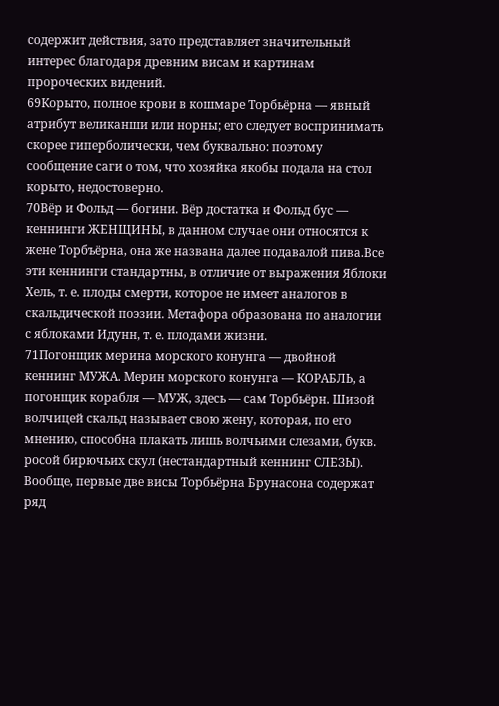содержит действия, зато представляет значительный интерес благодаря древним висам и картинам пророческих видений.
69Корыто, полное крови в кошмаре Торбьёрна — явный атрибут великанши или норны; его следует воспринимать скорее гиперболически, чем буквально: поэтому сообщение саги о том, что хозяйка якобы подала на стол корыто, недостоверно.
70Вёр и Фольд — богини. Вёр достатка и Фольд бус — кеннинги ЖЕНЩИНЫ, в данном случае они относятся к жене Торбъёрна, она же названа далее подавалой пива.Все эти кеннинги стандартны, в отличие от выражения Яблоки Хель, т. е. плоды смерти, которое не имеет аналогов в скальдической поэзии. Метафора образована по аналогии с яблоками Идунн, т. е. плодами жизни.
71Погонщик мерина морского конунга — двойной кеннинг МУЖА. Мерин морского конунга — КОРАБЛЬ, а погонщик корабля — МУЖ, здесь — сам Торбьёрн. Шизой волчицей скальд называет свою жену, которая, по его мнению, способна плакать лишь волчьими слезами, букв. росой бирючьих скул (нестандартный кеннинг СЛЕЗЫ). Вообще, первые две висы Торбьёрна Брунасона содержат ряд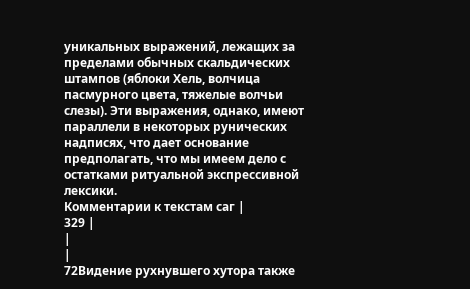уникальных выражений, лежащих за пределами обычных скальдических штампов (яблоки Хель, волчица пасмурного цвета, тяжелые волчьи слезы). Эти выражения, однако, имеют параллели в некоторых рунических надписях, что дает основание предполагать, что мы имеем дело с остатками ритуальной экспрессивной лексики.
Комментарии к текстам саг |
329 |
|
|
72Видение рухнувшего хутора также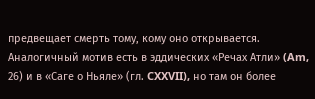предвещает смерть тому, кому оно открывается. Аналогичный мотив есть в эддических «Речах Атли» (Am, 26) и в «Саге о Ньяле» (гл. CXXVII), но там он более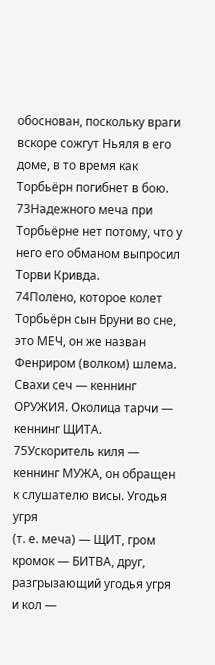обоснован, поскольку враги вскоре сожгут Ньяля в его доме, в то время как Торбьёрн погибнет в бою.
73Надежного меча при Торбьёрне нет потому, что у него его обманом выпросил Торви Кривда.
74Полено, которое колет Торбьёрн сын Бруни во сне, это МЕЧ, он же назван
Фенриром (волком) шлема. Свахи сеч — кеннинг ОРУЖИЯ. Околица тарчи — кеннинг ЩИТА.
75Ускоритель киля — кеннинг МУЖА, он обращен к слушателю висы. Угодья угря
(т. е. меча) — ЩИТ, гром кромок — БИТВА, друг, разгрызающий угодья угря и кол —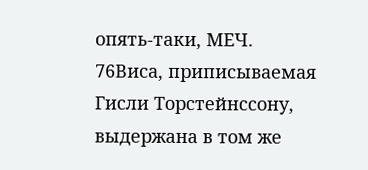опять-таки, МЕЧ.
76Виса, приписываемая Гисли Торстейнссону, выдержана в том же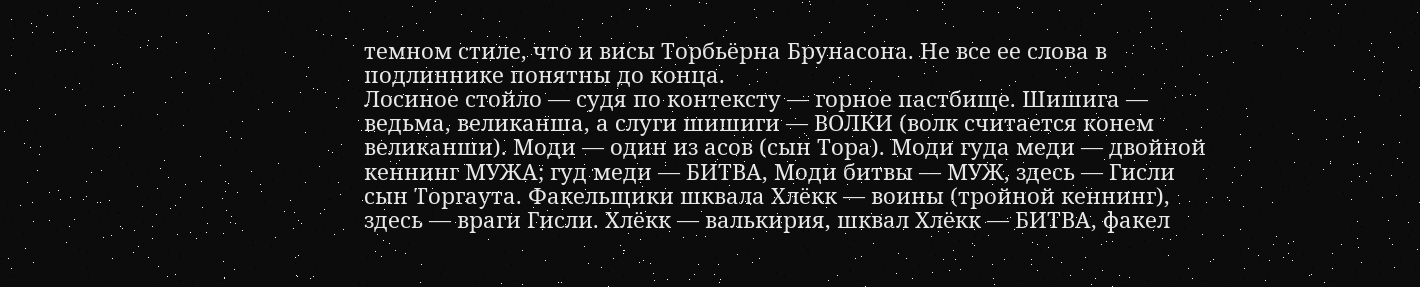темном стиле, что и висы Торбьёрна Брунасона. Не все ее слова в подлиннике понятны до конца.
Лосиное стойло — судя по контексту — горное пастбище. Шишига — ведьма, великанша, а слуги шишиги — ВОЛКИ (волк считается конем великанши). Моди — один из асов (сын Тора). Моди гуда меди — двойной кеннинг МУЖА; гуд меди — БИТВА, Моди битвы — МУЖ, здесь — Гисли сын Торгаута. Факельщики шквала Хлёкк — воины (тройной кеннинг), здесь — враги Гисли. Хлёкк — валькирия, шквал Хлёкк — БИТВА, факел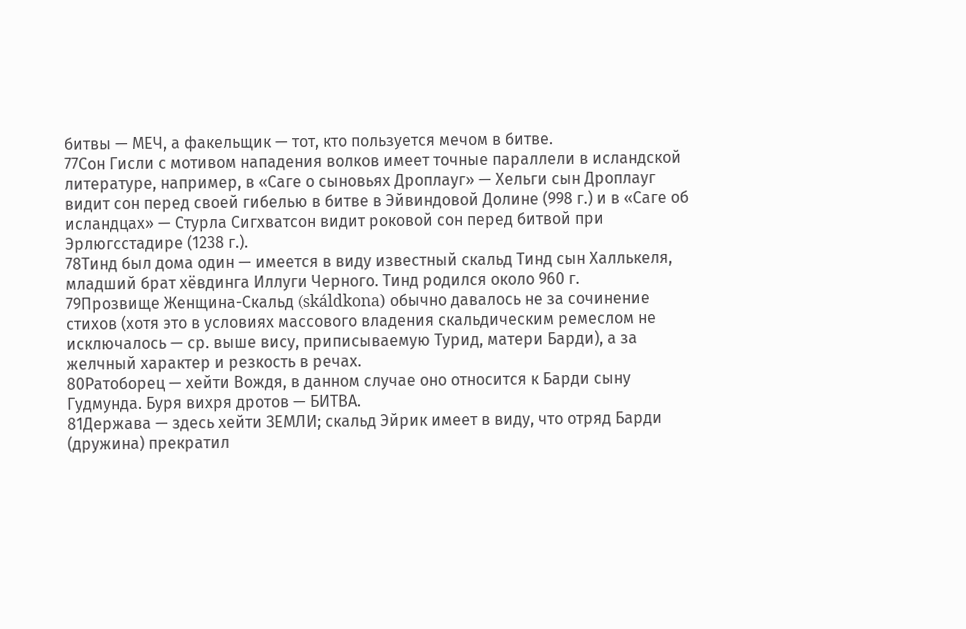битвы — МЕЧ, а факельщик — тот, кто пользуется мечом в битве.
77Сон Гисли с мотивом нападения волков имеет точные параллели в исландской литературе, например, в «Саге о сыновьях Дроплауг» — Хельги сын Дроплауг видит сон перед своей гибелью в битве в Эйвиндовой Долине (998 г.) и в «Саге об исландцах» — Стурла Сигхватсон видит роковой сон перед битвой при Эрлюгсстадире (1238 г.).
78Тинд был дома один — имеется в виду известный скальд Тинд сын Халлькеля, младший брат хёвдинга Иллуги Черного. Тинд родился около 960 г.
79Прозвище Женщина-Скальд (skáldkona) обычно давалось не за сочинение стихов (хотя это в условиях массового владения скальдическим ремеслом не исключалось — ср. выше вису, приписываемую Турид, матери Барди), а за желчный характер и резкость в речах.
80Ратоборец — хейти Вождя, в данном случае оно относится к Барди сыну Гудмунда. Буря вихря дротов — БИТВА.
81Держава — здесь хейти ЗЕМЛИ; скальд Эйрик имеет в виду, что отряд Барди (дружина) прекратил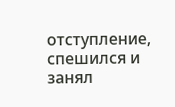отступление, спешился и занял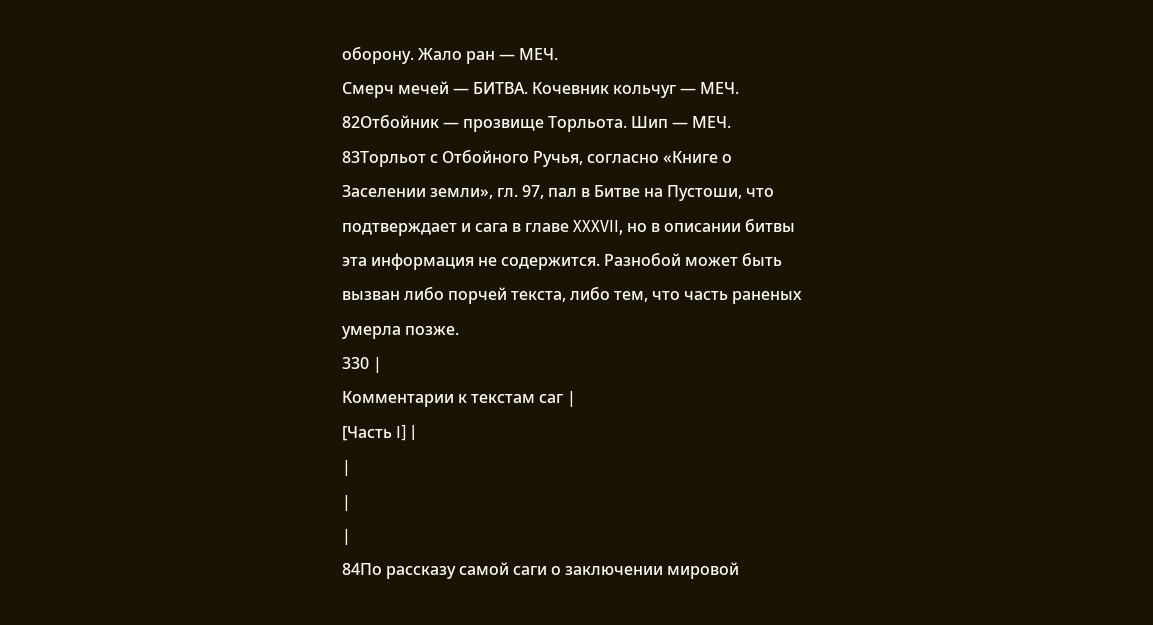оборону. Жало ран — МЕЧ.
Смерч мечей — БИТВА. Кочевник кольчуг — МЕЧ.
82Отбойник — прозвище Торльота. Шип — МЕЧ.
83Торльот с Отбойного Ручья, согласно «Книге о Заселении земли», гл. 97, пал в Битве на Пустоши, что подтверждает и сага в главе XXXVII, но в описании битвы эта информация не содержится. Разнобой может быть вызван либо порчей текста, либо тем, что часть раненых умерла позже.
330 |
Комментарии к текстам саг |
[Часть I] |
|
|
|
84По рассказу самой саги о заключении мировой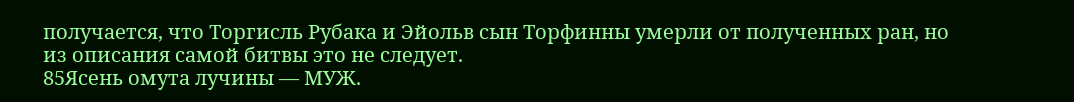получается, что Торгисль Рубака и Эйольв сын Торфинны умерли от полученных ран, но из описания самой битвы это не следует.
85Ясень омута лучины — МУЖ.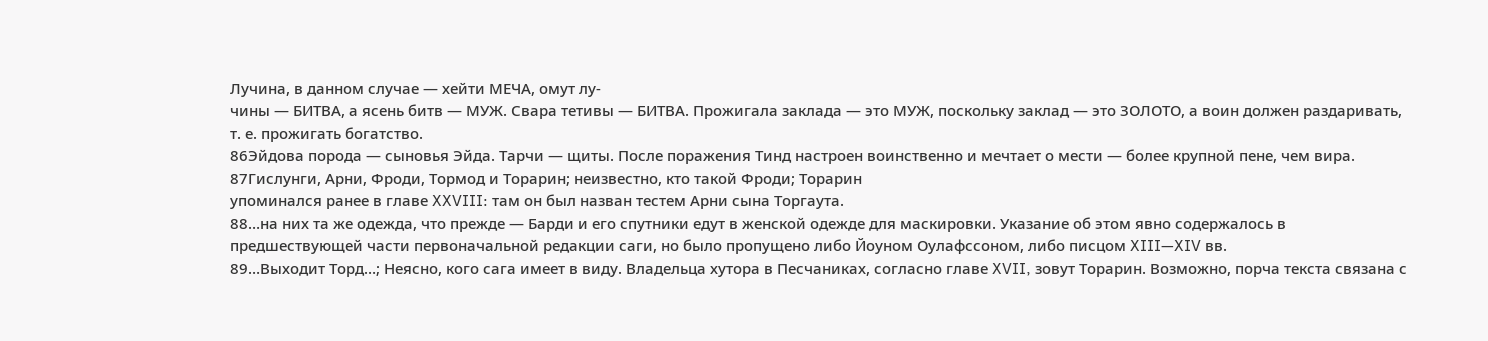Лучина, в данном случае — хейти МЕЧА, омут лу-
чины — БИТВА, а ясень битв — МУЖ. Свара тетивы — БИТВА. Прожигала заклада — это МУЖ, поскольку заклад — это ЗОЛОТО, а воин должен раздаривать, т. е. прожигать богатство.
86Эйдова порода — сыновья Эйда. Тарчи — щиты. После поражения Тинд настроен воинственно и мечтает о мести — более крупной пене, чем вира.
87Гислунги, Арни, Фроди, Тормод и Торарин; неизвестно, кто такой Фроди; Торарин
упоминался ранее в главе XXVIII: там он был назван тестем Арни сына Торгаута.
88…на них та же одежда, что прежде — Барди и его спутники едут в женской одежде для маскировки. Указание об этом явно содержалось в предшествующей части первоначальной редакции саги, но было пропущено либо Йоуном Оулафссоном, либо писцом XIII—XIV вв.
89…Выходит Торд…; Неясно, кого сага имеет в виду. Владельца хутора в Песчаниках, согласно главе XVII, зовут Торарин. Возможно, порча текста связана с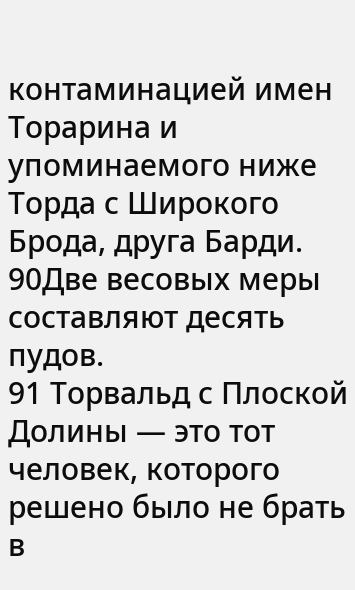контаминацией имен Торарина и упоминаемого ниже Торда с Широкого Брода, друга Барди.
90Две весовых меры составляют десять пудов.
91 Торвальд с Плоской Долины — это тот человек, которого решено было не брать в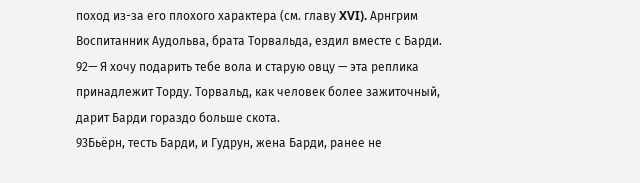поход из-за его плохого характера (см. главу XVI). Арнгрим Воспитанник Аудольва, брата Торвальда, ездил вместе с Барди.
92— Я хочу подарить тебе вола и старую овцу — эта реплика принадлежит Торду. Торвальд, как человек более зажиточный, дарит Барди гораздо больше скота.
93Бьёрн, тесть Барди, и Гудрун, жена Барди, ранее не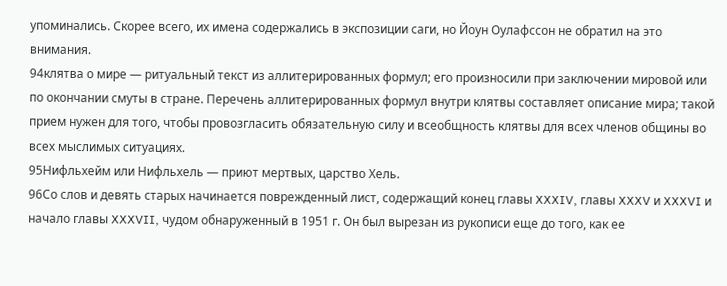упоминались. Скорее всего, их имена содержались в экспозиции саги, но Йоун Оулафссон не обратил на это внимания.
94клятва о мире — ритуальный текст из аллитерированных формул; его произносили при заключении мировой или по окончании смуты в стране. Перечень аллитерированных формул внутри клятвы составляет описание мира; такой прием нужен для того, чтобы провозгласить обязательную силу и всеобщность клятвы для всех членов общины во всех мыслимых ситуациях.
95Нифльхейм или Нифльхель — приют мертвых, царство Хель.
96Со слов и девять старых начинается поврежденный лист, содержащий конец главы XXXIV, главы XXXV и XXXVI и начало главы XXXVII, чудом обнаруженный в 1951 г. Он был вырезан из рукописи еще до того, как ее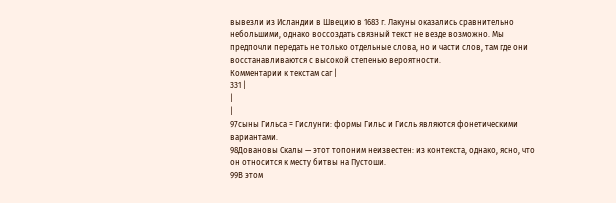вывезли из Исландии в Швецию в 1683 г. Лакуны оказались сравнительно небольшими, однако воссоздать связный текст не везде возможно. Мы предпочли передать не только отдельные слова, но и части слов, там где они восстанавливаются с высокой степенью вероятности.
Комментарии к текстам саг |
331 |
|
|
97сыны Гильса = Гислунги: формы Гильс и Гисль являются фонетическими вариантами.
98Довановы Скалы — этот топоним неизвестен: из контекста, однако, ясно, что он относится к месту битвы на Пустоши.
99В этом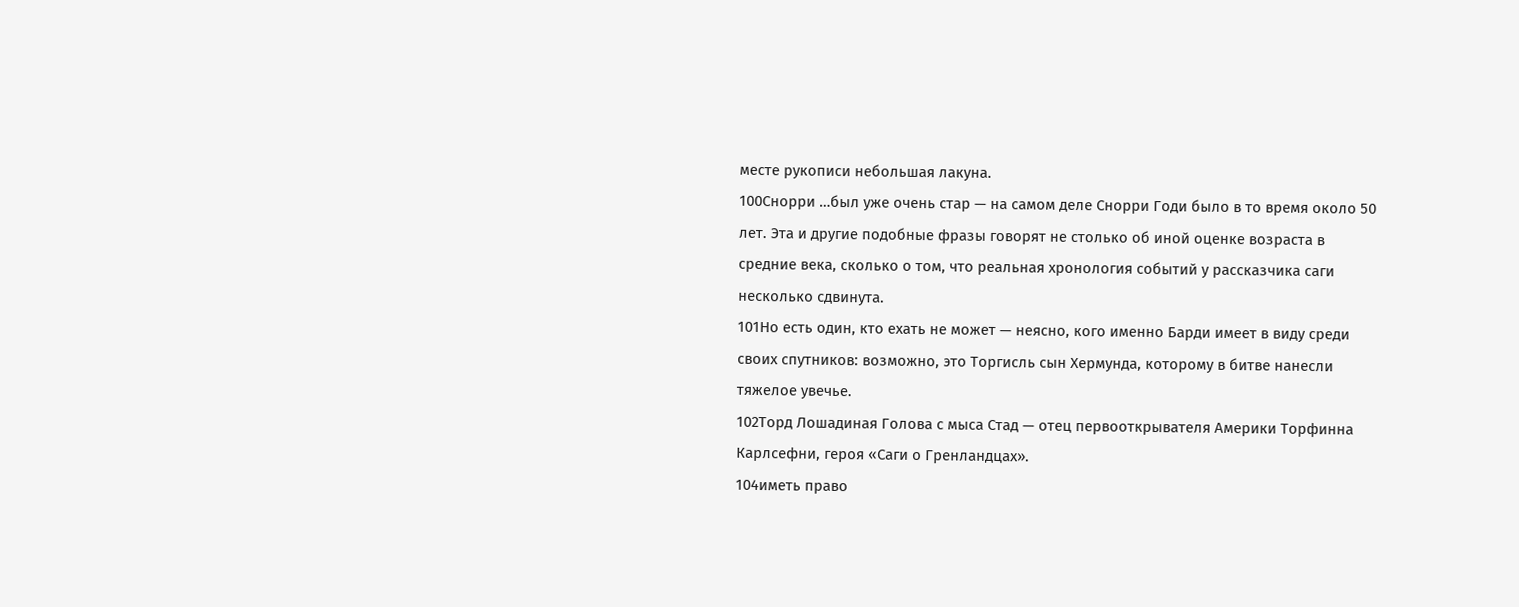месте рукописи небольшая лакуна.
100Снорри …был уже очень стар — на самом деле Снорри Годи было в то время около 50 лет. Эта и другие подобные фразы говорят не столько об иной оценке возраста в средние века, сколько о том, что реальная хронология событий у рассказчика саги несколько сдвинута.
101Но есть один, кто ехать не может — неясно, кого именно Барди имеет в виду среди своих спутников: возможно, это Торгисль сын Хермунда, которому в битве нанесли тяжелое увечье.
102Торд Лошадиная Голова с мыса Стад — отец первооткрывателя Америки Торфинна Карлсефни, героя «Саги о Гренландцах».
104иметь право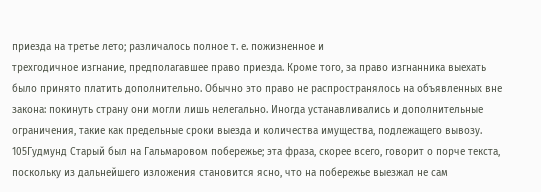приезда на третье лето; различалось полное т. е. пожизненное и
трехгодичное изгнание, предполагавшее право приезда. Кроме того, за право изгнанника выехать было принято платить дополнительно. Обычно это право не распространялось на объявленных вне закона: покинуть страну они могли лишь нелегально. Иногда устанавливались и дополнительные ограничения, такие как предельные сроки выезда и количества имущества, подлежащего вывозу.
105Гудмунд Старый был на Гальмаровом побережье; эта фраза, скорее всего, говорит о порче текста, поскольку из дальнейшего изложения становится ясно, что на побережье выезжал не сам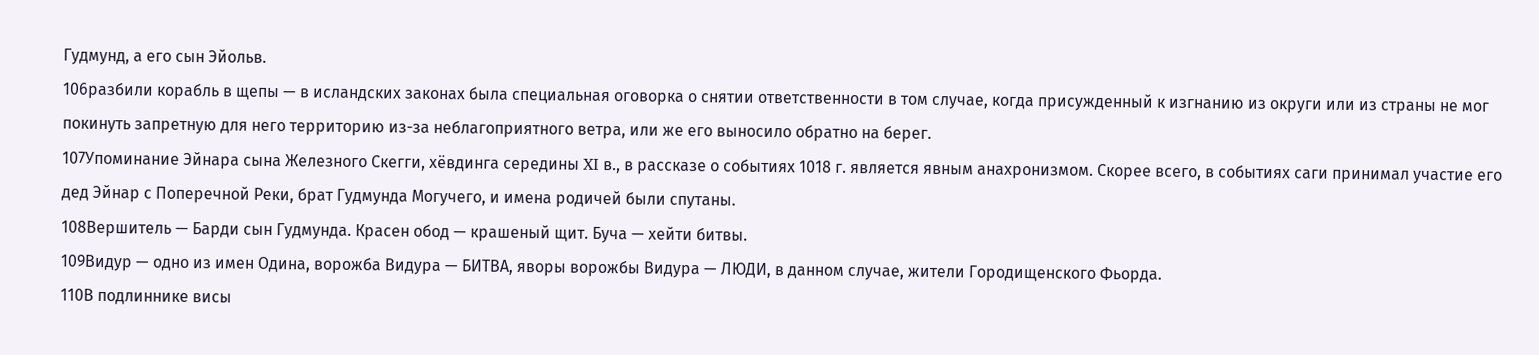Гудмунд, а его сын Эйольв.
106разбили корабль в щепы — в исландских законах была специальная оговорка о снятии ответственности в том случае, когда присужденный к изгнанию из округи или из страны не мог покинуть запретную для него территорию из-за неблагоприятного ветра, или же его выносило обратно на берег.
107Упоминание Эйнара сына Железного Скегги, хёвдинга середины XI в., в рассказе о событиях 1018 г. является явным анахронизмом. Скорее всего, в событиях саги принимал участие его дед Эйнар с Поперечной Реки, брат Гудмунда Могучего, и имена родичей были спутаны.
108Вершитель — Барди сын Гудмунда. Красен обод — крашеный щит. Буча — хейти битвы.
109Видур — одно из имен Одина, ворожба Видура — БИТВА, яворы ворожбы Видура — ЛЮДИ, в данном случае, жители Городищенского Фьорда.
110В подлиннике висы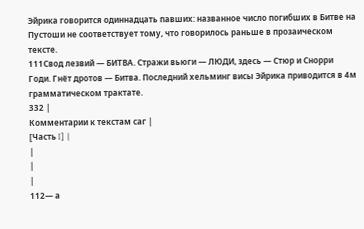Эйрика говорится одиннадцать павших: названное число погибших в Битве на Пустоши не соответствует тому, что говорилось раньше в прозаическом тексте.
111Свод лезвий — БИТВА. Стражи вьюги — ЛЮДИ, здесь — Стюр и Снорри Годи. Гнёт дротов — Битва. Последний хельминг висы Эйрика приводится в 4м грамматическом трактате.
332 |
Комментарии к текстам саг |
[Часть I] |
|
|
|
112— а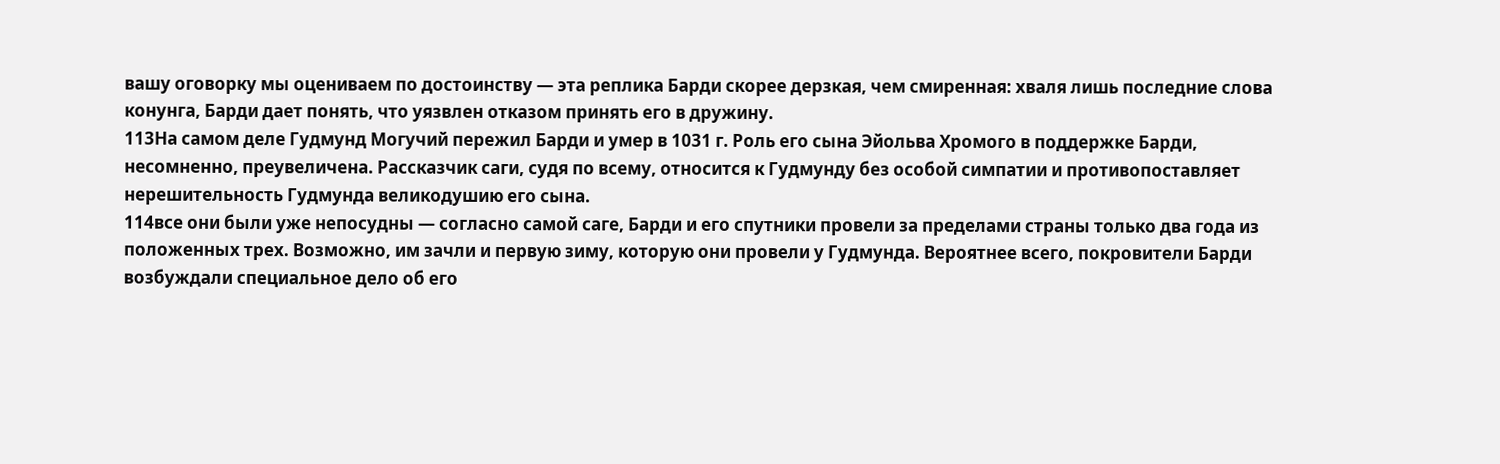вашу оговорку мы оцениваем по достоинству — эта реплика Барди скорее дерзкая, чем смиренная: хваля лишь последние слова конунга, Барди дает понять, что уязвлен отказом принять его в дружину.
113На самом деле Гудмунд Могучий пережил Барди и умер в 1031 г. Роль его сына Эйольва Хромого в поддержке Барди, несомненно, преувеличена. Рассказчик саги, судя по всему, относится к Гудмунду без особой симпатии и противопоставляет нерешительность Гудмунда великодушию его сына.
114все они были уже непосудны — согласно самой саге, Барди и его спутники провели за пределами страны только два года из положенных трех. Возможно, им зачли и первую зиму, которую они провели у Гудмунда. Вероятнее всего, покровители Барди возбуждали специальное дело об его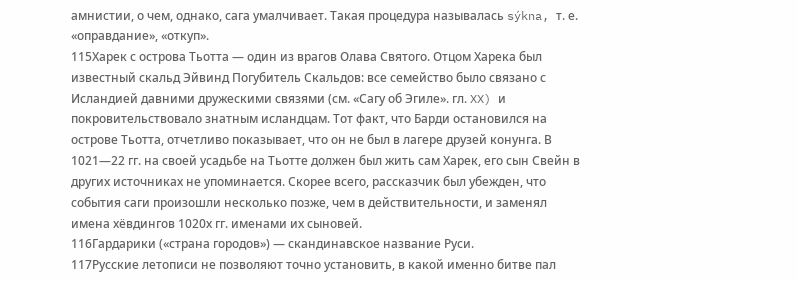амнистии, о чем, однако, сага умалчивает. Такая процедура называлась sýkna, т. е. «оправдание», «откуп».
115Харек с острова Тьотта — один из врагов Олава Святого. Отцом Харека был известный скальд Эйвинд Погубитель Скальдов: все семейство было связано с Исландией давними дружескими связями (см. «Сагу об Эгиле». гл. XX) и покровительствовало знатным исландцам. Тот факт, что Барди остановился на острове Тьотта, отчетливо показывает, что он не был в лагере друзей конунга. В 1021—22 гг. на своей усадьбе на Тьотте должен был жить сам Харек, его сын Свейн в других источниках не упоминается. Скорее всего, рассказчик был убежден, что события саги произошли несколько позже, чем в действительности, и заменял имена хёвдингов 1020х гг. именами их сыновей.
116Гардарики («страна городов») — скандинавское название Руси.
117Русские летописи не позволяют точно установить, в какой именно битве пал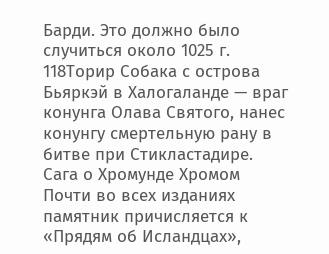Барди. Это должно было случиться около 1025 г.
118Торир Собака с острова Бьяркэй в Халогаланде — враг конунга Олава Святого, нанес конунгу смертельную рану в битве при Стикластадире.
Сага о Хромунде Хромом
Почти во всех изданиях памятник причисляется к «Прядям об Исландцах»,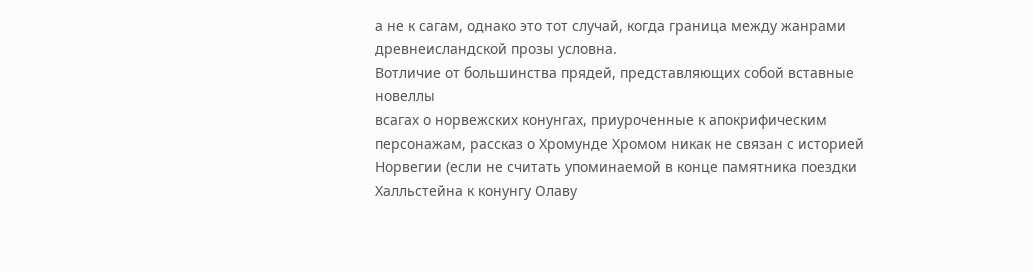а не к сагам, однако это тот случай, когда граница между жанрами древнеисландской прозы условна.
Вотличие от большинства прядей, представляющих собой вставные новеллы
всагах о норвежских конунгах, приуроченные к апокрифическим персонажам, рассказ о Хромунде Хромом никак не связан с историей Норвегии (если не считать упоминаемой в конце памятника поездки Халльстейна к конунгу Олаву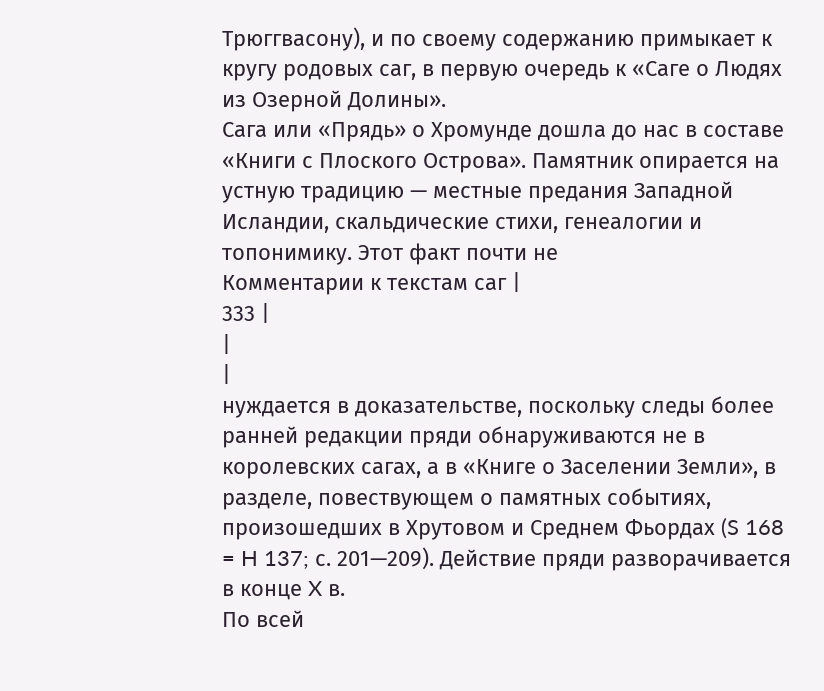Трюггвасону), и по своему содержанию примыкает к кругу родовых саг, в первую очередь к «Саге о Людях из Озерной Долины».
Сага или «Прядь» о Хромунде дошла до нас в составе «Книги с Плоского Острова». Памятник опирается на устную традицию — местные предания Западной Исландии, скальдические стихи, генеалогии и топонимику. Этот факт почти не
Комментарии к текстам саг |
333 |
|
|
нуждается в доказательстве, поскольку следы более ранней редакции пряди обнаруживаются не в королевских сагах, а в «Книге о Заселении Земли», в разделе, повествующем о памятных событиях, произошедших в Хрутовом и Среднем Фьордах (S 168 = H 137; с. 201—209). Действие пряди разворачивается в конце X в.
По всей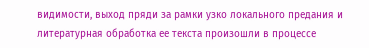видимости, выход пряди за рамки узко локального предания и литературная обработка ее текста произошли в процессе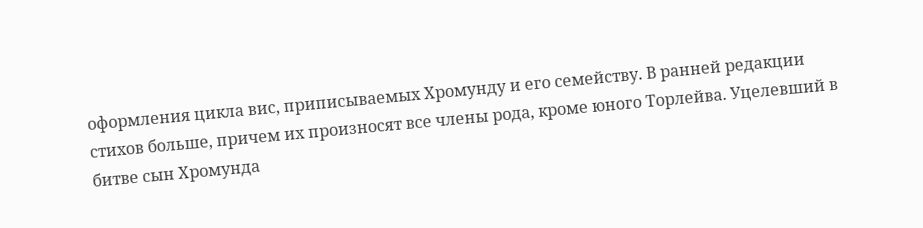оформления цикла вис, приписываемых Хромунду и его семейству. В ранней редакции стихов больше, причем их произносят все члены рода, кроме юного Торлейва. Уцелевший в битве сын Хромунда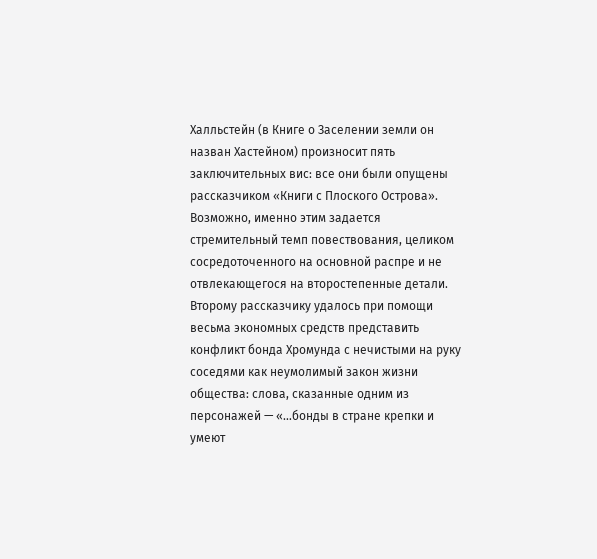Халльстейн (в Книге о Заселении земли он назван Хастейном) произносит пять заключительных вис: все они были опущены рассказчиком «Книги с Плоского Острова». Возможно, именно этим задается стремительный темп повествования, целиком сосредоточенного на основной распре и не отвлекающегося на второстепенные детали. Второму рассказчику удалось при помощи весьма экономных средств представить конфликт бонда Хромунда с нечистыми на руку соседями как неумолимый закон жизни общества: слова, сказанные одним из персонажей — «…бонды в стране крепки и умеют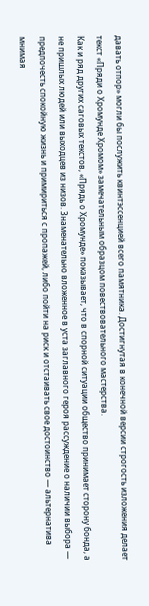давать отпор» могли бы послужить квинтэссенцией всего памятника. Достигнутая в конечной версии строгость изложения делает текст «Пряди о Хромунде Хромом» замечательным образцом повествовательного мастерства.
Как и ряд других саговых текстов, «Прядь о Хромунде» показывает, что в спорной ситуации общество принимает сторону бонда, а не пришлых людей или выходцев из низов. Знаменательно вложенное в уста заглавного героя рассуждение о наличии выбора — предпочесть спокойную жизнь и примириться с пропажей, либо пойти на риск и отстаивать свое достоинство — альтернатива мнимая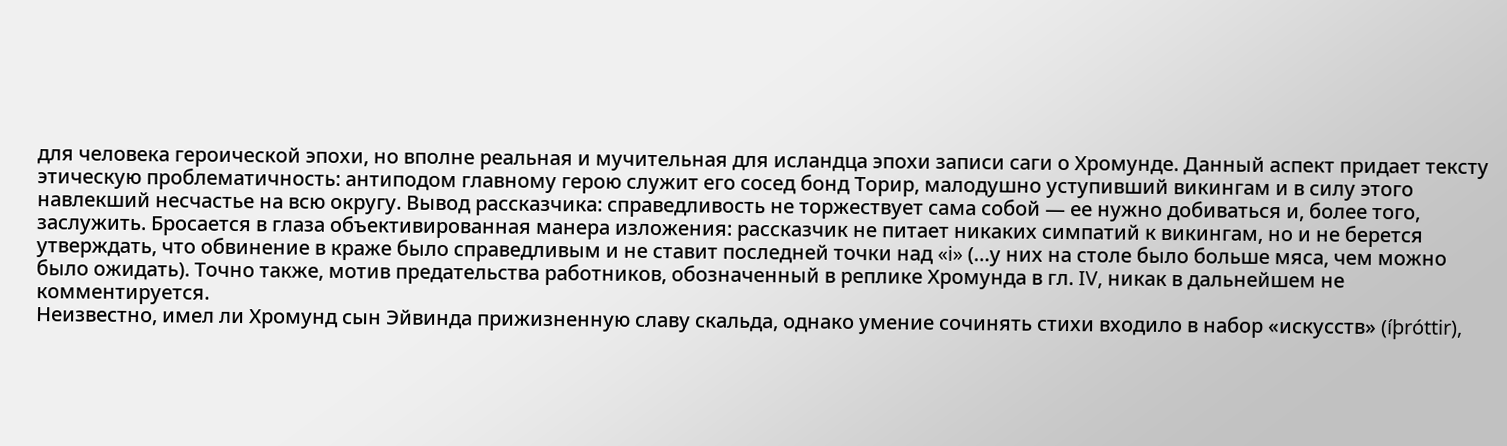для человека героической эпохи, но вполне реальная и мучительная для исландца эпохи записи саги о Хромунде. Данный аспект придает тексту этическую проблематичность: антиподом главному герою служит его сосед бонд Торир, малодушно уступивший викингам и в силу этого навлекший несчастье на всю округу. Вывод рассказчика: справедливость не торжествует сама собой — ее нужно добиваться и, более того, заслужить. Бросается в глаза объективированная манера изложения: рассказчик не питает никаких симпатий к викингам, но и не берется утверждать, что обвинение в краже было справедливым и не ставит последней точки над «i» (…у них на столе было больше мяса, чем можно было ожидать). Точно также, мотив предательства работников, обозначенный в реплике Хромунда в гл. IV, никак в дальнейшем не комментируется.
Неизвестно, имел ли Хромунд сын Эйвинда прижизненную славу скальда, однако умение сочинять стихи входило в набор «искусств» (íþróttir),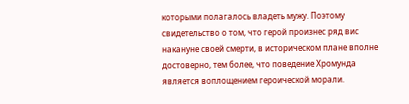которыми полагалось владеть мужу. Поэтому свидетельство о том, что герой произнес ряд вис накануне своей смерти, в историческом плане вполне достоверно, тем более, что поведение Хромунда является воплощением героической морали.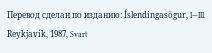Перевод сделан по изданию: Íslendingasögur, I—III. Reykjavík, 1987, Svart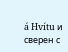á Hvítu и сверен с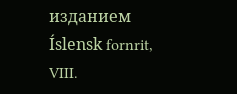изданием Íslensk fornrit, VIII.